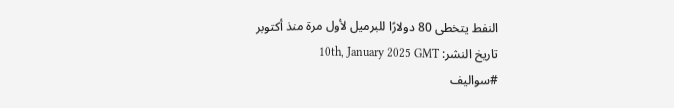النفط يتخطى 80 دولارًا للبرميل لأول مرة منذ أكتوبر
تاريخ النشر: 10th, January 2025 GMT
#سواليف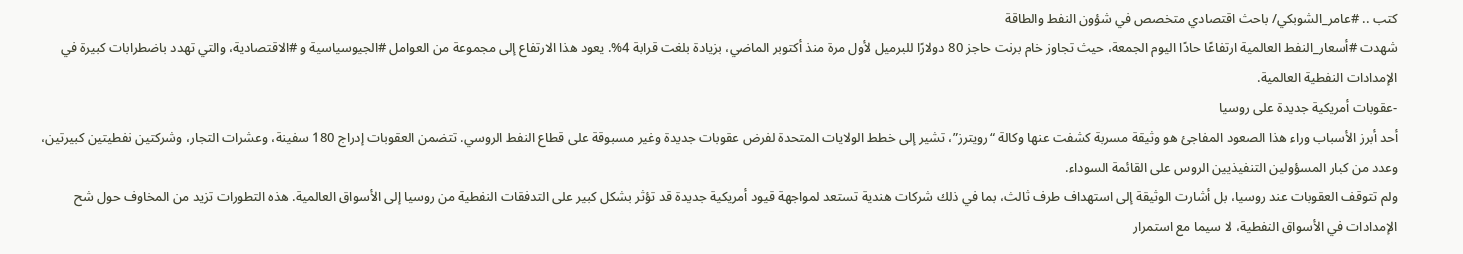كتب .. #عامر_الشوبكي/ باحث اقتصادي متخصص في شؤون النفط والطاقة
شهدت #أسعار_النفط العالمية ارتفاعًا حادًا اليوم الجمعة، حيث تجاوز خام برنت حاجز 80 دولارًا للبرميل لأول مرة منذ أكتوبر الماضي، بزيادة بلغت قرابة 4%. يعود هذا الارتفاع إلى مجموعة من العوامل #الجيوسياسية و #الاقتصادية، والتي تهدد باضطرابات كبيرة في الإمدادات النفطية العالمية.
-عقوبات أمريكية جديدة على روسيا
أحد أبرز الأسباب وراء هذا الصعود المفاجئ هو وثيقة مسربة كشفت عنها وكالة “رويترز”، تشير إلى خطط الولايات المتحدة لفرض عقوبات جديدة وغير مسبوقة على قطاع النفط الروسي. تتضمن العقوبات إدراج 180 سفينة، وعشرات التجار، وشركتين نفطيتين كبيرتين، وعدد من كبار المسؤولين التنفيذيين الروس على القائمة السوداء.
ولم تتوقف العقوبات عند روسيا، بل أشارت الوثيقة إلى استهداف طرف ثالث، بما في ذلك شركات هندية تستعد لمواجهة قيود أمريكية جديدة قد تؤثر بشكل كبير على التدفقات النفطية من روسيا إلى الأسواق العالمية. هذه التطورات تزيد من المخاوف حول شح الإمدادات في الأسواق النفطية، لا سيما مع استمرار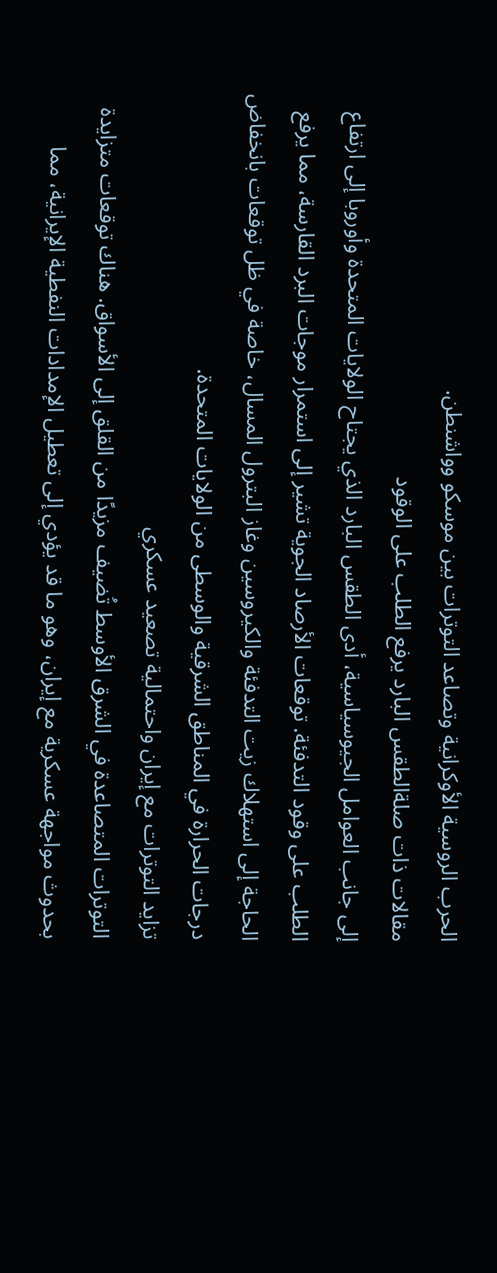الحرب الروسية الأوكرانية وتصاعد التوترات بين موسكو وواشنطن.
مقالات ذات صلةالطقس البارد يرفع الطلب على الوقود
إلى جانب العوامل الجيوسياسية، أدى الطقس البارد الذي يجتاح الولايات المتحدة وأوروبا إلى ارتفاع الطلب على وقود التدفئة. توقعات الأرصاد الجوية تشير إلى استمرار موجات البرد القارسة، مما يرفع الحاجة إلى استهلاك زيت التدفئة والكيروسين وغاز البترول المسال، خاصة في ظل توقعات بانخفاض درجات الحرارة في المناطق الشرقية والوسطى من الولايات المتحدة.
تزايد التوترات مع إيران واحتمالية تصعيد عسكري
التوترات المتصاعدة في الشرق الأوسط تُضيف مزيدًا من القلق إلى الأسواق. هناك توقعات متزايدة بحدوث مواجهة عسكرية مع إيران، وهو ما قد يؤدي إلى تعطيل الإمدادات النفطية الإيرانية، مما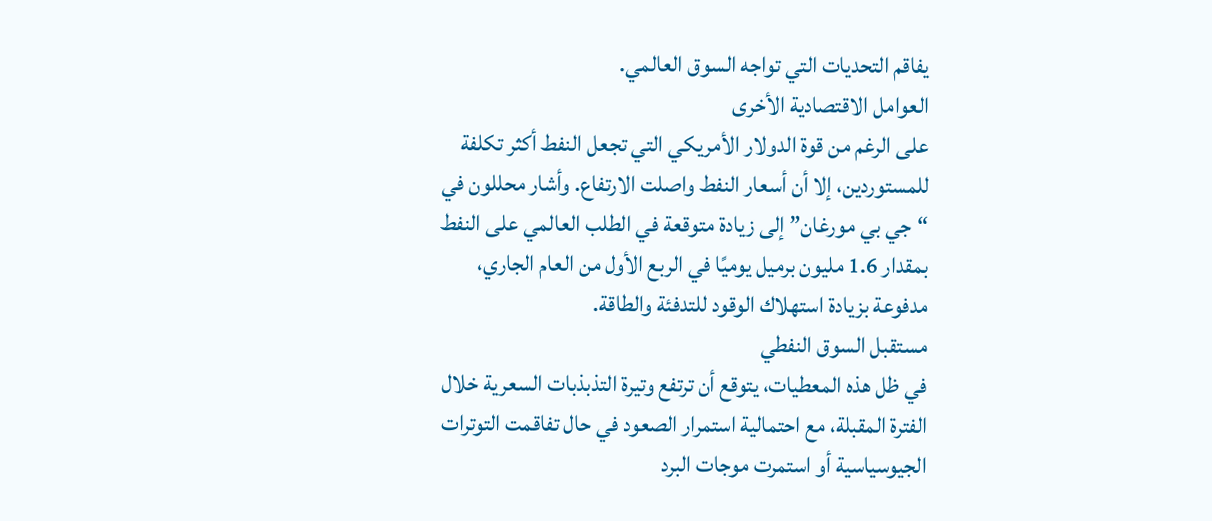يفاقم التحديات التي تواجه السوق العالمي.
العوامل الاقتصادية الأخرى
على الرغم من قوة الدولار الأمريكي التي تجعل النفط أكثر تكلفة للمستوردين، إلا أن أسعار النفط واصلت الارتفاع. وأشار محللون في “جي بي مورغان” إلى زيادة متوقعة في الطلب العالمي على النفط بمقدار 1.6 مليون برميل يوميًا في الربع الأول من العام الجاري، مدفوعة بزيادة استهلاك الوقود للتدفئة والطاقة.
مستقبل السوق النفطي
في ظل هذه المعطيات، يتوقع أن ترتفع وتيرة التذبذبات السعرية خلال الفترة المقبلة، مع احتمالية استمرار الصعود في حال تفاقمت التوترات الجيوسياسية أو استمرت موجات البرد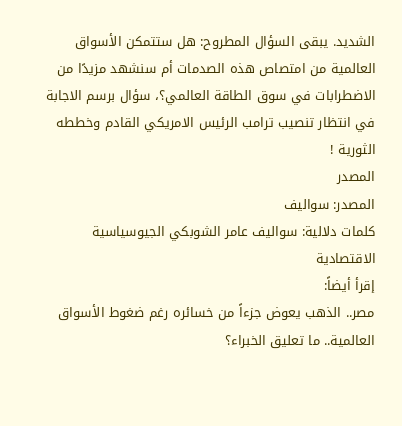الشديد. يبقى السؤال المطروح: هل ستتمكن الأسواق العالمية من امتصاص هذه الصدمات أم سنشهد مزيدًا من الاضطرابات في سوق الطاقة العالمي؟، سؤال برسم الاجابة في انتظار تنصيب ترامب الرئيس الامريكي القادم وخططه الثورية !
المصدر
المصدر: سواليف
كلمات دلالية: سواليف عامر الشوبكي الجيوسياسية الاقتصادية
إقرأ أيضاً:
مصر.. الذهب يعوض جزءاً من خسائره رغم ضغوط الأسواق العالمية.. ما تعليق الخبراء؟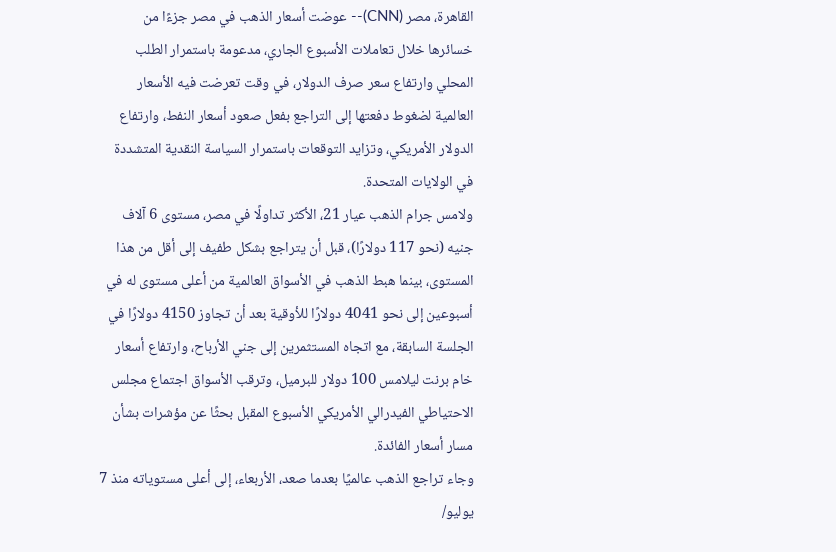القاهرة، مصر (CNN)-- عوضت أسعار الذهب في مصر جزءًا من خسائرها خلال تعاملات الأسبوع الجاري، مدعومة باستمرار الطلب المحلي وارتفاع سعر صرف الدولار، في وقت تعرضت فيه الأسعار العالمية لضغوط دفعتها إلى التراجع بفعل صعود أسعار النفط، وارتفاع الدولار الأمريكي، وتزايد التوقعات باستمرار السياسة النقدية المتشددة في الولايات المتحدة.
ولامس جرام الذهب عيار 21، الأكثر تداولًا في مصر، مستوى 6 آلاف جنيه (نحو 117 دولارًا)، قبل أن يتراجع بشكل طفيف إلى أقل من هذا المستوى، بينما هبط الذهب في الأسواق العالمية من أعلى مستوى له في أسبوعين إلى نحو 4041 دولارًا للأوقية بعد أن تجاوز 4150 دولارًا في الجلسة السابقة، مع اتجاه المستثمرين إلى جني الأرباح، وارتفاع أسعار خام برنت ليلامس 100 دولار للبرميل، وترقب الأسواق اجتماع مجلس الاحتياطي الفيدرالي الأمريكي الأسبوع المقبل بحثًا عن مؤشرات بشأن مسار أسعار الفائدة.
وجاء تراجع الذهب عالميًا بعدما صعد، الأربعاء، إلى أعلى مستوياته منذ 7 يوليو/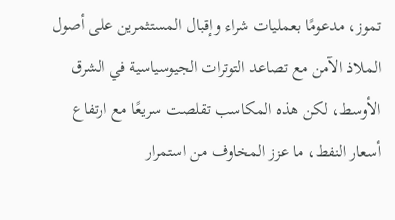تموز، مدعومًا بعمليات شراء وإقبال المستثمرين على أصول الملاذ الآمن مع تصاعد التوترات الجيوسياسية في الشرق الأوسط، لكن هذه المكاسب تقلصت سريعًا مع ارتفاع أسعار النفط، ما عزز المخاوف من استمرار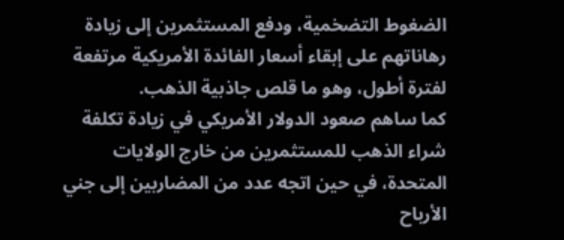الضغوط التضخمية، ودفع المستثمرين إلى زيادة رهاناتهم على إبقاء أسعار الفائدة الأمريكية مرتفعة لفترة أطول، وهو ما قلص جاذبية الذهب.
كما ساهم صعود الدولار الأمريكي في زيادة تكلفة شراء الذهب للمستثمرين من خارج الولايات المتحدة، في حين اتجه عدد من المضاربين إلى جني الأرباح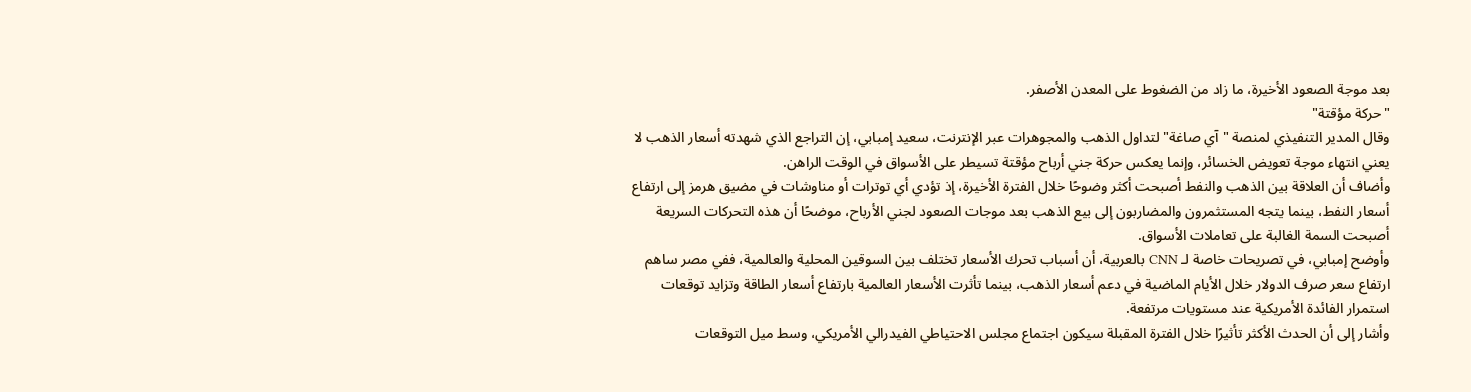بعد موجة الصعود الأخيرة، ما زاد من الضغوط على المعدن الأصفر.
"حركة مؤقتة"
وقال المدير التنفيذي لمنصة "آي صاغة" لتداول الذهب والمجوهرات عبر الإنترنت، سعيد إمبابي، إن التراجع الذي شهدته أسعار الذهب لا يعني انتهاء موجة تعويض الخسائر، وإنما يعكس حركة جني أرباح مؤقتة تسيطر على الأسواق في الوقت الراهن.
وأضاف أن العلاقة بين الذهب والنفط أصبحت أكثر وضوحًا خلال الفترة الأخيرة، إذ تؤدي أي توترات أو مناوشات في مضيق هرمز إلى ارتفاع أسعار النفط، بينما يتجه المستثمرون والمضاربون إلى بيع الذهب بعد موجات الصعود لجني الأرباح، موضحًا أن هذه التحركات السريعة أصبحت السمة الغالبة على تعاملات الأسواق.
وأوضح إمبابي، في تصريحات خاصة لـ CNN بالعربية، أن أسباب تحرك الأسعار تختلف بين السوقين المحلية والعالمية، ففي مصر ساهم ارتفاع سعر صرف الدولار خلال الأيام الماضية في دعم أسعار الذهب، بينما تأثرت الأسعار العالمية بارتفاع أسعار الطاقة وتزايد توقعات استمرار الفائدة الأمريكية عند مستويات مرتفعة.
وأشار إلى أن الحدث الأكثر تأثيرًا خلال الفترة المقبلة سيكون اجتماع مجلس الاحتياطي الفيدرالي الأمريكي، وسط ميل التوقعات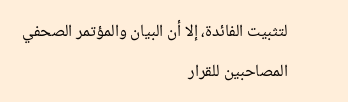لتثبيت الفائدة، إلا أن البيان والمؤتمر الصحفي المصاحبين للقرار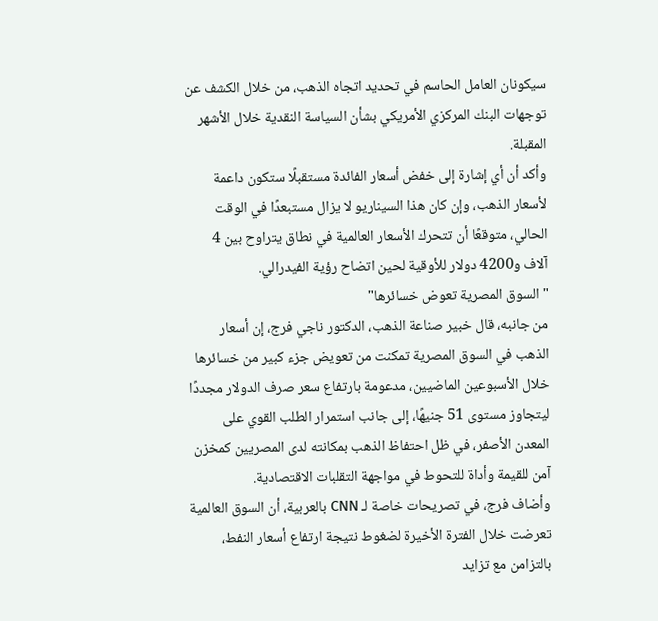سيكونان العامل الحاسم في تحديد اتجاه الذهب، من خلال الكشف عن توجهات البنك المركزي الأمريكي بشأن السياسة النقدية خلال الأشهر المقبلة.
وأكد أن أي إشارة إلى خفض أسعار الفائدة مستقبلًا ستكون داعمة لأسعار الذهب، وإن كان هذا السيناريو لا يزال مستبعدًا في الوقت الحالي، متوقعًا أن تتحرك الأسعار العالمية في نطاق يتراوح بين 4 آلاف و4200 دولار للأوقية لحين اتضاح رؤية الفيدرالي.
"السوق المصرية تعوض خسائرها"
من جانبه، قال خبير صناعة الذهب، الدكتور ناجي فرج، إن أسعار الذهب في السوق المصرية تمكنت من تعويض جزء كبير من خسائرها خلال الأسبوعين الماضيين، مدعومة بارتفاع سعر صرف الدولار مجددًا ليتجاوز مستوى 51 جنيهًا، إلى جانب استمرار الطلب القوي على المعدن الأصفر، في ظل احتفاظ الذهب بمكانته لدى المصريين كمخزن آمن للقيمة وأداة للتحوط في مواجهة التقلبات الاقتصادية.
وأضاف فرج، في تصريحات خاصة لـ CNN بالعربية، أن السوق العالمية تعرضت خلال الفترة الأخيرة لضغوط نتيجة ارتفاع أسعار النفط، بالتزامن مع تزايد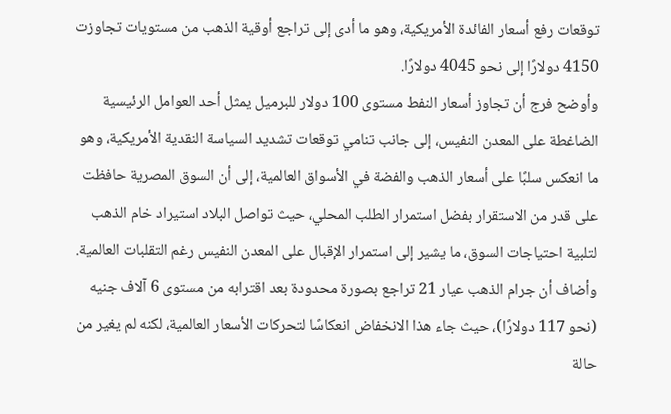توقعات رفع أسعار الفائدة الأمريكية، وهو ما أدى إلى تراجع أوقية الذهب من مستويات تجاوزت 4150 دولارًا إلى نحو 4045 دولارًا.
وأوضح فرج أن تجاوز أسعار النفط مستوى 100 دولار للبرميل يمثل أحد العوامل الرئيسية الضاغطة على المعدن النفيس، إلى جانب تنامي توقعات تشديد السياسة النقدية الأمريكية، وهو ما انعكس سلبًا على أسعار الذهب والفضة في الأسواق العالمية، إلى أن السوق المصرية حافظت على قدر من الاستقرار بفضل استمرار الطلب المحلي، حيث تواصل البلاد استيراد خام الذهب لتلبية احتياجات السوق، ما يشير إلى استمرار الإقبال على المعدن النفيس رغم التقلبات العالمية.
وأضاف أن جرام الذهب عيار 21 تراجع بصورة محدودة بعد اقترابه من مستوى 6 آلاف جنيه (نحو 117 دولارًا)، حيث جاء هذا الانخفاض انعكاسًا لتحركات الأسعار العالمية، لكنه لم يغير من حالة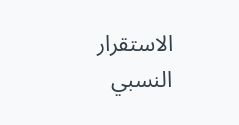الاستقرار النسبي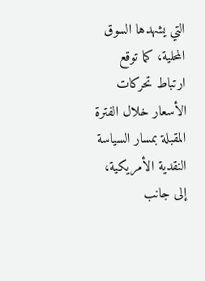التي يشهدها السوق المحلية، كما توقع ارتباط تحركات الأسعار خلال الفترة المقبلة بمسار السياسة النقدية الأمريكية، إلى جانب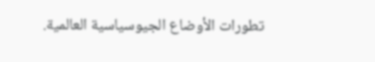تطورات الأوضاع الجيوسياسية العالمية.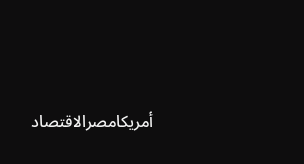أمريكامصرالاقتصاد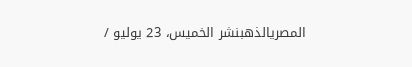المصريالذهبنشر الخميس، 23 يوليو /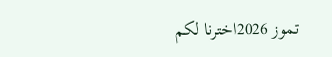تموز 2026اخترنا لكم